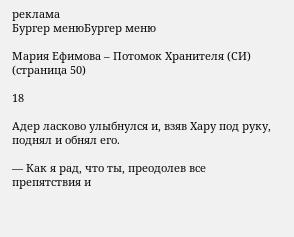реклама
Бургер менюБургер меню

Мария Ефимова – Потомок Хранителя (СИ) (страница 50)

18

Адер ласково улыбнулся и, взяв Хару под руку, поднял и обнял его.

— Как я рад, что ты, преодолев все препятствия и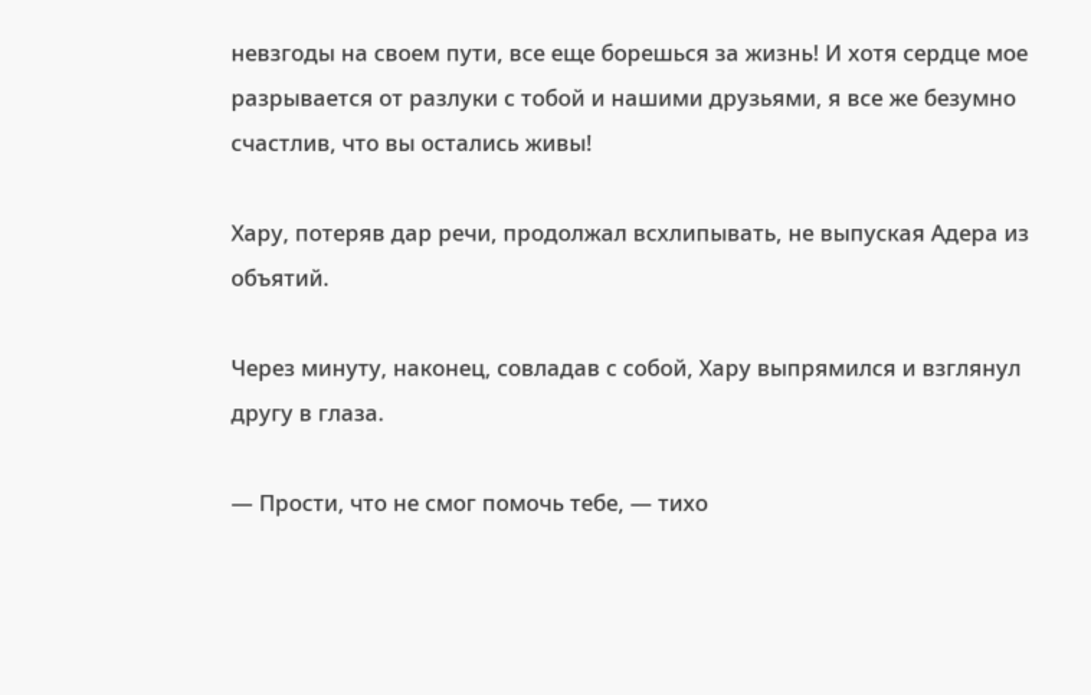невзгоды на своем пути, все еще борешься за жизнь! И хотя сердце мое разрывается от разлуки с тобой и нашими друзьями, я все же безумно счастлив, что вы остались живы!

Хару, потеряв дар речи, продолжал всхлипывать, не выпуская Адера из объятий.

Через минуту, наконец, совладав с собой, Хару выпрямился и взглянул другу в глаза.

— Прости, что не смог помочь тебе, — тихо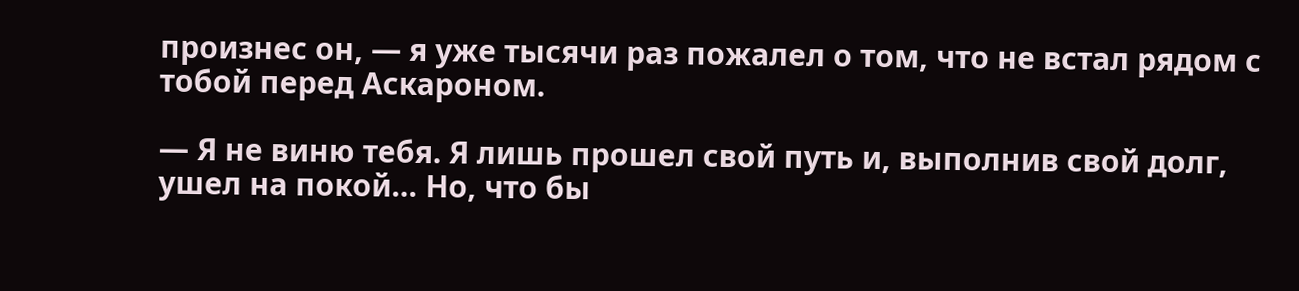произнес он, — я уже тысячи раз пожалел о том, что не встал рядом с тобой перед Аскароном.

— Я не виню тебя. Я лишь прошел свой путь и, выполнив свой долг, ушел на покой… Но, что бы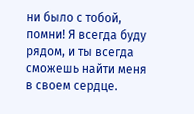ни было с тобой, помни! Я всегда буду рядом, и ты всегда сможешь найти меня в своем сердце.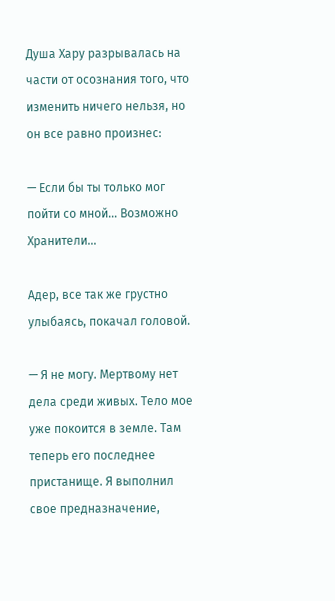Душа Хару разрывалась на части от осознания того, что изменить ничего нельзя, но он все равно произнес:

— Если бы ты только мог пойти со мной… Возможно Хранители…

Адер, все так же грустно улыбаясь, покачал головой.

— Я не могу. Мертвому нет дела среди живых. Тело мое уже покоится в земле. Там теперь его последнее пристанище. Я выполнил свое предназначение,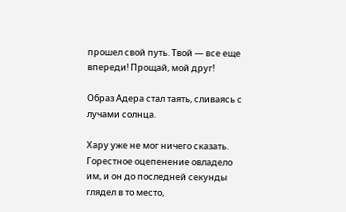прошел свой путь. Твой — все еще впереди! Прощай, мой друг!

Образ Адера стал таять, сливаясь с лучами солнца.

Хару уже не мог ничего сказать. Горестное оцепенение овладело им, и он до последней секунды глядел в то место,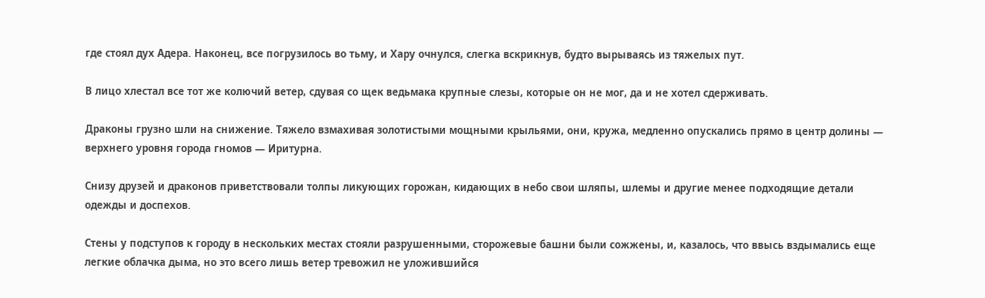где стоял дух Адера. Наконец, все погрузилось во тьму, и Хару очнулся, слегка вскрикнув, будто вырываясь из тяжелых пут.

В лицо хлестал все тот же колючий ветер, сдувая со щек ведьмака крупные слезы, которые он не мог, да и не хотел сдерживать.

Драконы грузно шли на снижение. Тяжело взмахивая золотистыми мощными крыльями, они, кружа, медленно опускались прямо в центр долины — верхнего уровня города гномов — Иритурна.

Снизу друзей и драконов приветствовали толпы ликующих горожан, кидающих в небо свои шляпы, шлемы и другие менее подходящие детали одежды и доспехов.

Стены у подступов к городу в нескольких местах стояли разрушенными, сторожевые башни были сожжены, и, казалось, что ввысь вздымались еще легкие облачка дыма, но это всего лишь ветер тревожил не уложившийся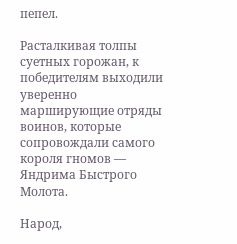пепел.

Расталкивая толпы суетных горожан, к победителям выходили уверенно марширующие отряды воинов, которые сопровождали самого короля гномов — Яндрима Быстрого Молота.

Народ,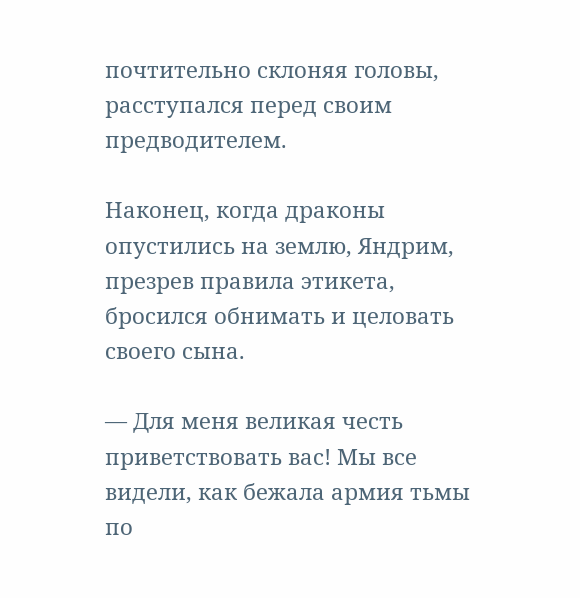почтительно склоняя головы, расступался перед своим предводителем.

Наконец, когда драконы опустились на землю, Яндрим, презрев правила этикета, бросился обнимать и целовать своего сына.

— Для меня великая честь приветствовать вас! Мы все видели, как бежала армия тьмы по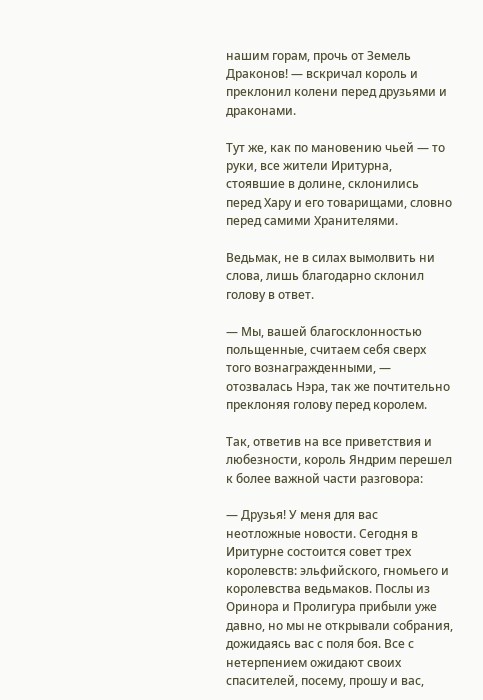нашим горам, прочь от Земель Драконов! — вскричал король и преклонил колени перед друзьями и драконами.

Тут же, как по мановению чьей — то руки, все жители Иритурна, стоявшие в долине, склонились перед Хару и его товарищами, словно перед самими Хранителями.

Ведьмак, не в силах вымолвить ни слова, лишь благодарно склонил голову в ответ.

— Мы, вашей благосклонностью польщенные, считаем себя сверх того вознагражденными, — отозвалась Нэра, так же почтительно преклоняя голову перед королем.

Так, ответив на все приветствия и любезности, король Яндрим перешел к более важной части разговора:

— Друзья! У меня для вас неотложные новости. Сегодня в Иритурне состоится совет трех королевств: эльфийского, гномьего и королевства ведьмаков. Послы из Оринора и Пролигура прибыли уже давно, но мы не открывали собрания, дожидаясь вас с поля боя. Все с нетерпением ожидают своих спасителей, посему, прошу и вас,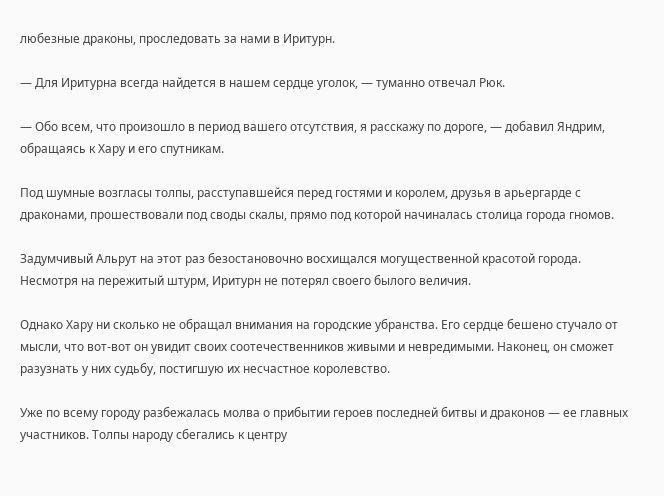любезные драконы, проследовать за нами в Иритурн.

— Для Иритурна всегда найдется в нашем сердце уголок, — туманно отвечал Рюк.

— Обо всем, что произошло в период вашего отсутствия, я расскажу по дороге, — добавил Яндрим, обращаясь к Хару и его спутникам.

Под шумные возгласы толпы, расступавшейся перед гостями и королем, друзья в арьергарде с драконами, прошествовали под своды скалы, прямо под которой начиналась столица города гномов.

Задумчивый Альрут на этот раз безостановочно восхищался могущественной красотой города. Несмотря на пережитый штурм, Иритурн не потерял своего былого величия.

Однако Хару ни сколько не обращал внимания на городские убранства. Его сердце бешено стучало от мысли, что вот-вот он увидит своих соотечественников живыми и невредимыми. Наконец, он сможет разузнать у них судьбу, постигшую их несчастное королевство.

Уже по всему городу разбежалась молва о прибытии героев последней битвы и драконов — ее главных участников. Толпы народу сбегались к центру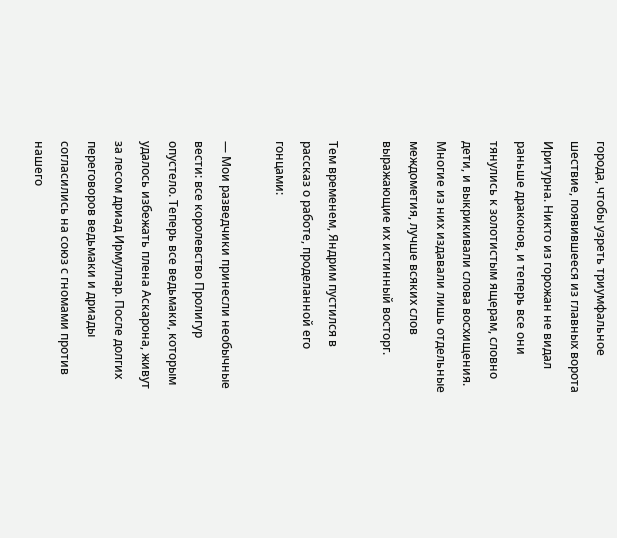города, чтобы узреть триумфальное шествие, появившееся из главных ворота Иритурна. Никто из горожан не видал раньше драконов, и теперь все они тянулись к золотистым ящерам, словно дети, и выкрикивали слова восхищения. Многие из них издавали лишь отдельные междометия, лучше всяких слов выражающие их истинный восторг.

Тем временем, Яндрим пустился в рассказ о работе, проделанной его гонцами:

— Мои разведчики принесли необычные вести: все королевство Пролигур опустело. Теперь все ведьмаки, которым удалось избежать плена Аскарона, живут за лесом дриад Ирмуллар. После долгих переговоров ведьмаки и дриады согласились на союз с гномами против нашего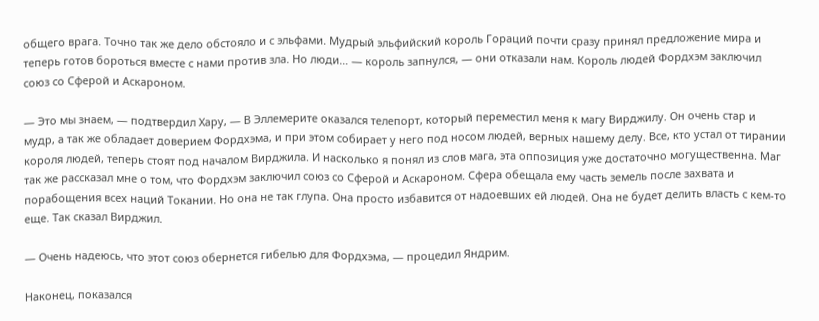общего врага. Точно так же дело обстояло и с эльфами. Мудрый эльфийский король Гораций почти сразу принял предложение мира и теперь готов бороться вместе с нами против зла. Но люди… — король запнулся, — они отказали нам. Король людей Фордхэм заключил союз со Сферой и Аскароном.

— Это мы знаем, — подтвердил Хару, — В Эллемерите оказался телепорт, который переместил меня к магу Вирджилу. Он очень стар и мудр, а так же обладает доверием Фордхэма, и при этом собирает у него под носом людей, верных нашему делу. Все, кто устал от тирании короля людей, теперь стоят под началом Вирджила. И насколько я понял из слов мага, эта оппозиция уже достаточно могущественна. Маг так же рассказал мне о том, что Фордхэм заключил союз со Сферой и Аскароном. Сфера обещала ему часть земель после захвата и порабощения всех наций Токании. Но она не так глупа. Она просто избавится от надоевших ей людей. Она не будет делить власть с кем-то еще. Так сказал Вирджил.

— Очень надеюсь, что этот союз обернется гибелью для Фордхэма, — процедил Яндрим.

Наконец, показался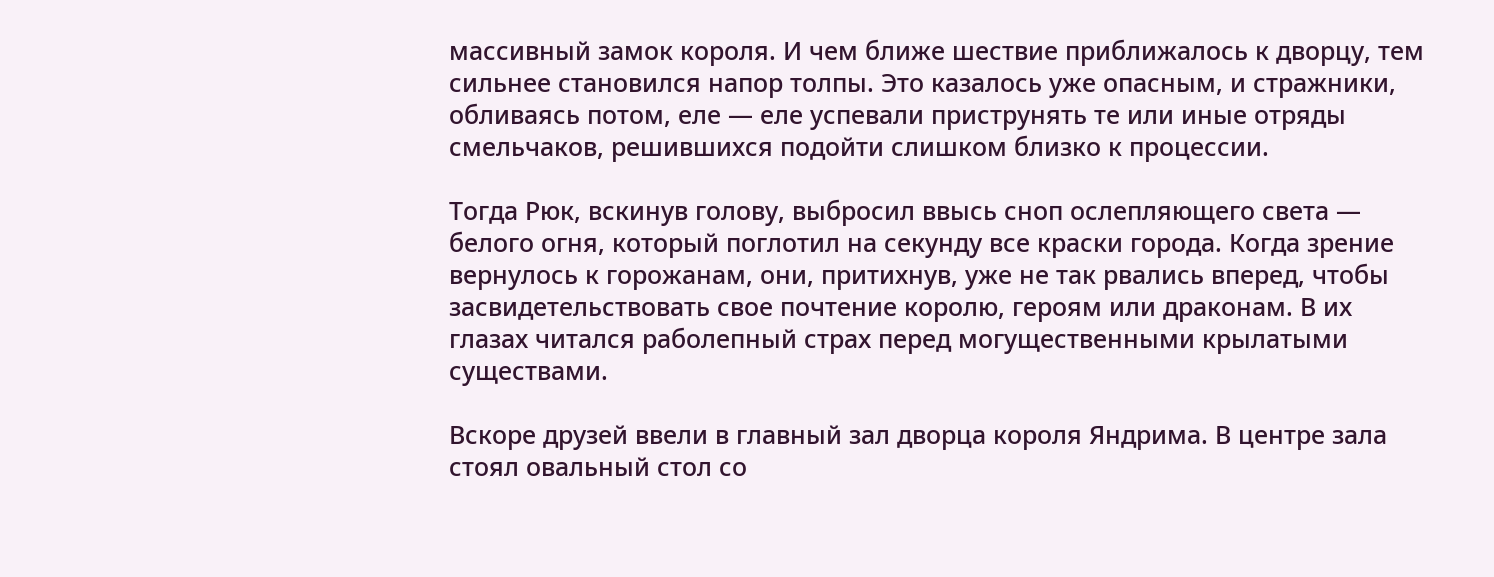массивный замок короля. И чем ближе шествие приближалось к дворцу, тем сильнее становился напор толпы. Это казалось уже опасным, и стражники, обливаясь потом, еле — еле успевали приструнять те или иные отряды смельчаков, решившихся подойти слишком близко к процессии.

Тогда Рюк, вскинув голову, выбросил ввысь сноп ослепляющего света — белого огня, который поглотил на секунду все краски города. Когда зрение вернулось к горожанам, они, притихнув, уже не так рвались вперед, чтобы засвидетельствовать свое почтение королю, героям или драконам. В их глазах читался раболепный страх перед могущественными крылатыми существами.

Вскоре друзей ввели в главный зал дворца короля Яндрима. В центре зала стоял овальный стол со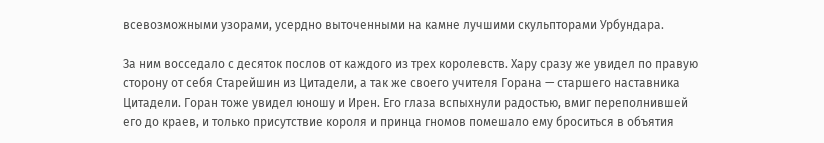всевозможными узорами, усердно выточенными на камне лучшими скульпторами Урбундара.

За ним восседало с десяток послов от каждого из трех королевств. Хару сразу же увидел по правую сторону от себя Старейшин из Цитадели, а так же своего учителя Горана — старшего наставника Цитадели. Горан тоже увидел юношу и Ирен. Его глаза вспыхнули радостью, вмиг переполнившей его до краев, и только присутствие короля и принца гномов помешало ему броситься в объятия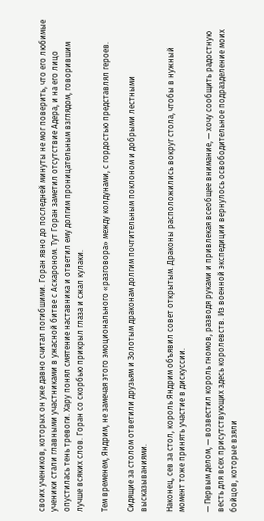своих учеников, которых он уже давно считал погибшими. Горан явно до последней минуты не мог поверить, что его любимые ученики стали главными участниками в ужасной битве с Аскароном. Тут Горан заметил отсутствие Адера, и на его лицо опустилась тень тревоги. Хару понял смятение наставника и ответил ему долгим проницательным взглядом, говорившим лучше всяких слов. Горан со скорбью прикрыл глаза и сжал кулаки.

Тем временем, Яндрим, не замечая этого эмоционального «разговора» между колдунами, с гордостью представлял героев.

Сидящие за столом ответили друзьям и Золотым драконам долгим почтительным поклоном и добрыми лестными высказываниями.

Наконец, сев за стол, король Яндрим объявил совет открытым. Драконы расположились вокруг стола, чтобы в нужный момент тоже принять участие в дискуссии.

— Первым делом, — возвестил король гномов, разводя руками и привлекая всеобщее внимание, — хочу сообщить радостную весть для всех присутствующих здесь королевств. Из военной экспедиции вернулось освободительное подразделение моих бойцов, которые взяли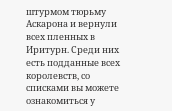штурмом тюрьму Аскарона и вернули всех пленных в Иритурн. Среди них есть подданные всех королевств, со списками вы можете ознакомиться у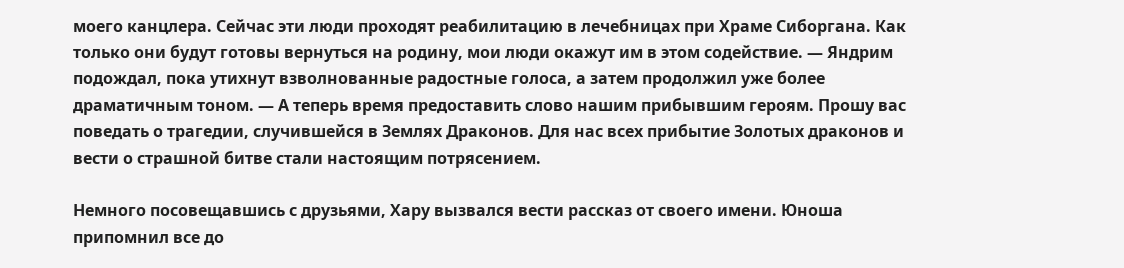моего канцлера. Сейчас эти люди проходят реабилитацию в лечебницах при Храме Сиборгана. Как только они будут готовы вернуться на родину, мои люди окажут им в этом содействие. — Яндрим подождал, пока утихнут взволнованные радостные голоса, а затем продолжил уже более драматичным тоном. — А теперь время предоставить слово нашим прибывшим героям. Прошу вас поведать о трагедии, случившейся в Землях Драконов. Для нас всех прибытие Золотых драконов и вести о страшной битве стали настоящим потрясением.

Немного посовещавшись с друзьями, Хару вызвался вести рассказ от своего имени. Юноша припомнил все до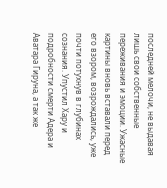последней мелочи, не выдавая лишь свои собственные переживания и эмоции. Ужасные картины вновь вставали перед его взором, возрождались, уже почти потухнув в глубинах сознания. Упустил Хару и подробности смерти Адера и Аватара Гируна, а так же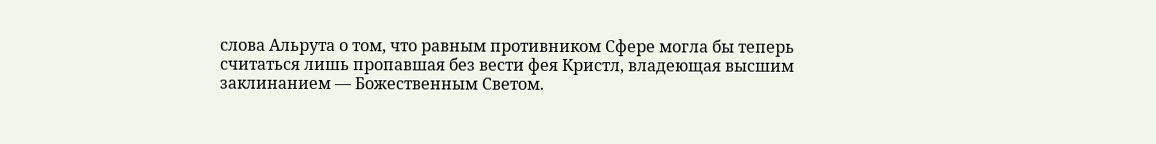слова Альрута о том, что равным противником Сфере могла бы теперь считаться лишь пропавшая без вести фея Кристл, владеющая высшим заклинанием — Божественным Светом.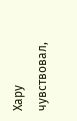Хару чувствовал,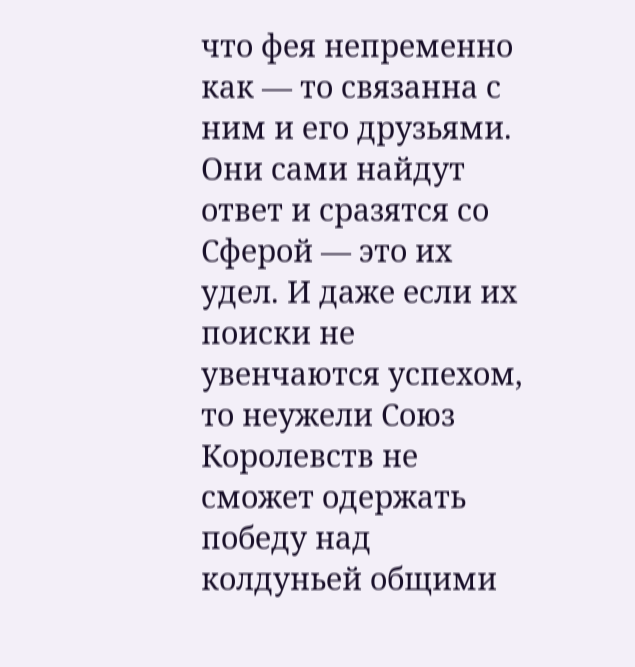что фея непременно как — то связанна с ним и его друзьями. Они сами найдут ответ и сразятся со Сферой — это их удел. И даже если их поиски не увенчаются успехом, то неужели Союз Королевств не сможет одержать победу над колдуньей общими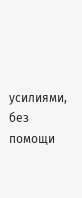усилиями, без помощи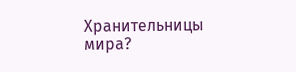Хранительницы мира?